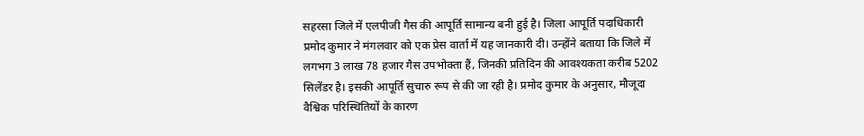सहरसा जिले में एलपीजी गैस की आपूर्ति सामान्य बनी हुई है। जिला आपूर्ति पदाधिकारी प्रमोद कुमार ने मंगलवार को एक प्रेस वार्ता में यह जानकारी दी। उन्होंने बताया कि जिले में लगभग 3 लाख 78 हजार गैस उपभोक्ता हैं, जिनकी प्रतिदिन की आवश्यकता करीब 5202 सिलेंडर है। इसकी आपूर्ति सुचारु रूप से की जा रही है। प्रमोद कुमार के अनुसार, मौजूदा वैश्विक परिस्थितियों के कारण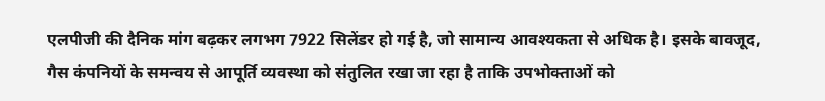एलपीजी की दैनिक मांग बढ़कर लगभग 7922 सिलेंडर हो गई है, जो सामान्य आवश्यकता से अधिक है। इसके बावजूद, गैस कंपनियों के समन्वय से आपूर्ति व्यवस्था को संतुलित रखा जा रहा है ताकि उपभोक्ताओं को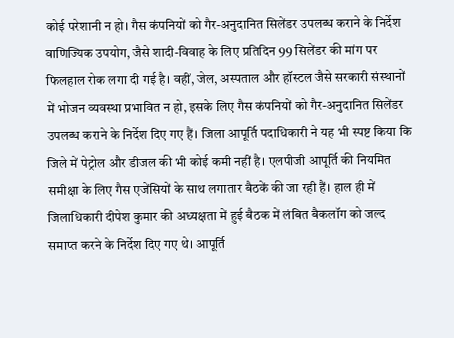कोई परेशानी न हो। गैस कंपनियों को गैर-अनुदानित सिलेंडर उपलब्ध कराने के निर्देश वाणिज्यिक उपयोग, जैसे शादी-विवाह के लिए प्रतिदिन 99 सिलेंडर की मांग पर फिलहाल रोक लगा दी गई है। वहीं, जेल, अस्पताल और हॉस्टल जैसे सरकारी संस्थानों में भोजन व्यवस्था प्रभावित न हो, इसके लिए गैस कंपनियों को गैर-अनुदानित सिलेंडर उपलब्ध कराने के निर्देश दिए गए हैं। जिला आपूर्ति पदाधिकारी ने यह भी स्पष्ट किया कि जिले में पेट्रोल और डीजल की भी कोई कमी नहीं है। एलपीजी आपूर्ति की नियमित समीक्षा के लिए गैस एजेंसियों के साथ लगातार बैठकें की जा रही हैं। हाल ही में जिलाधिकारी दीपेश कुमार की अध्यक्षता में हुई बैठक में लंबित बैकलॉग को जल्द समाप्त करने के निर्देश दिए गए थे। आपूर्ति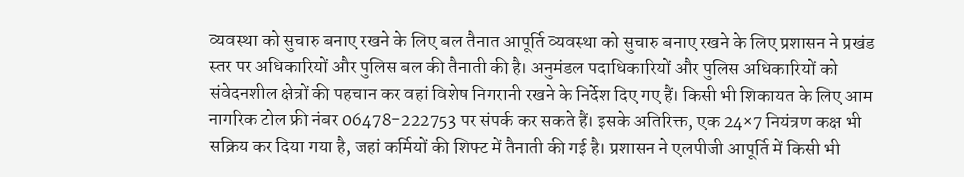व्यवस्था को सुचारु बनाए रखने के लिए बल तैनात आपूर्ति व्यवस्था को सुचारु बनाए रखने के लिए प्रशासन ने प्रखंड स्तर पर अधिकारियों और पुलिस बल की तैनाती की है। अनुमंडल पदाधिकारियों और पुलिस अधिकारियों को संवेदनशील क्षेत्रों की पहचान कर वहां विशेष निगरानी रखने के निर्देश दिए गए हैं। किसी भी शिकायत के लिए आम नागरिक टोल फ्री नंबर 06478-222753 पर संपर्क कर सकते हैं। इसके अतिरिक्त, एक 24×7 नियंत्रण कक्ष भी सक्रिय कर दिया गया है, जहां कर्मियों की शिफ्ट में तैनाती की गई है। प्रशासन ने एलपीजी आपूर्ति में किसी भी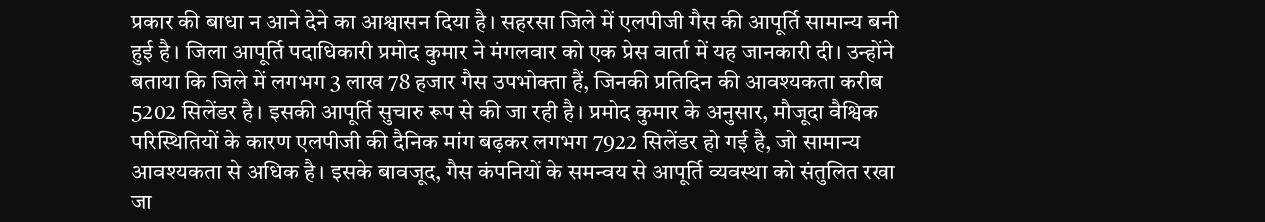प्रकार की बाधा न आने देने का आश्वासन दिया है। सहरसा जिले में एलपीजी गैस की आपूर्ति सामान्य बनी हुई है। जिला आपूर्ति पदाधिकारी प्रमोद कुमार ने मंगलवार को एक प्रेस वार्ता में यह जानकारी दी। उन्होंने बताया कि जिले में लगभग 3 लाख 78 हजार गैस उपभोक्ता हैं, जिनकी प्रतिदिन की आवश्यकता करीब 5202 सिलेंडर है। इसकी आपूर्ति सुचारु रूप से की जा रही है। प्रमोद कुमार के अनुसार, मौजूदा वैश्विक परिस्थितियों के कारण एलपीजी की दैनिक मांग बढ़कर लगभग 7922 सिलेंडर हो गई है, जो सामान्य आवश्यकता से अधिक है। इसके बावजूद, गैस कंपनियों के समन्वय से आपूर्ति व्यवस्था को संतुलित रखा जा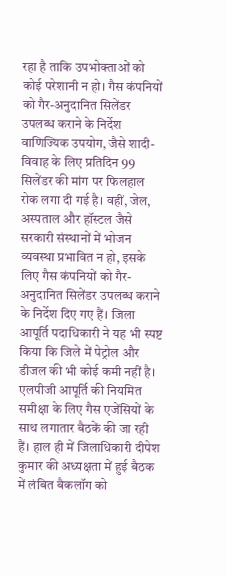रहा है ताकि उपभोक्ताओं को कोई परेशानी न हो। गैस कंपनियों को गैर-अनुदानित सिलेंडर उपलब्ध कराने के निर्देश वाणिज्यिक उपयोग, जैसे शादी-विवाह के लिए प्रतिदिन 99 सिलेंडर की मांग पर फिलहाल रोक लगा दी गई है। वहीं, जेल, अस्पताल और हॉस्टल जैसे सरकारी संस्थानों में भोजन व्यवस्था प्रभावित न हो, इसके लिए गैस कंपनियों को गैर-अनुदानित सिलेंडर उपलब्ध कराने के निर्देश दिए गए हैं। जिला आपूर्ति पदाधिकारी ने यह भी स्पष्ट किया कि जिले में पेट्रोल और डीजल की भी कोई कमी नहीं है। एलपीजी आपूर्ति की नियमित समीक्षा के लिए गैस एजेंसियों के साथ लगातार बैठकें की जा रही हैं। हाल ही में जिलाधिकारी दीपेश कुमार की अध्यक्षता में हुई बैठक में लंबित बैकलॉग को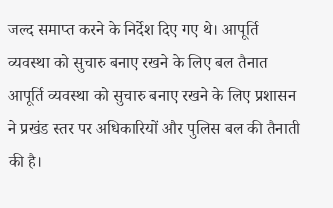जल्द समाप्त करने के निर्देश दिए गए थे। आपूर्ति व्यवस्था को सुचारु बनाए रखने के लिए बल तैनात आपूर्ति व्यवस्था को सुचारु बनाए रखने के लिए प्रशासन ने प्रखंड स्तर पर अधिकारियों और पुलिस बल की तैनाती की है।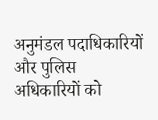अनुमंडल पदाधिकारियों और पुलिस अधिकारियों को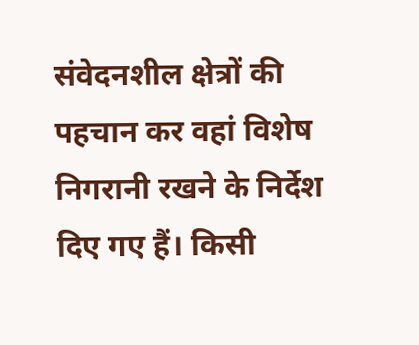संवेदनशील क्षेत्रों की पहचान कर वहां विशेष निगरानी रखने के निर्देश दिए गए हैं। किसी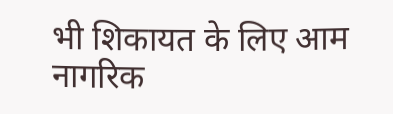भी शिकायत के लिए आम नागरिक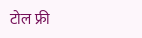टोल फ्री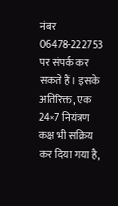नंबर 06478-222753 पर संपर्क कर सकते हैं। इसके अतिरिक्त, एक 24×7 नियंत्रण कक्ष भी सक्रिय कर दिया गया है,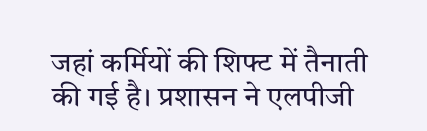जहां कर्मियों की शिफ्ट में तैनाती की गई है। प्रशासन ने एलपीजी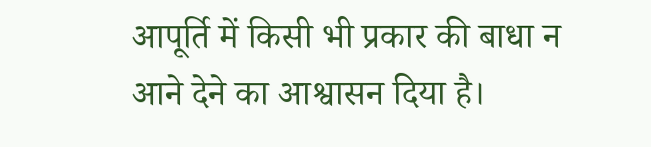आपूर्ति में किसी भी प्रकार की बाधा न आने देने का आश्वासन दिया है।